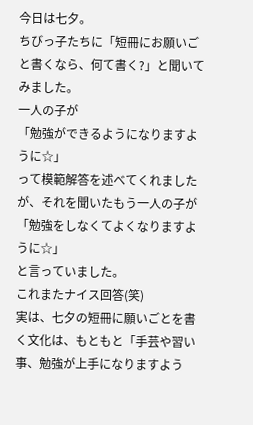今日は七夕。
ちびっ子たちに「短冊にお願いごと書くなら、何て書く?」と聞いてみました。
一人の子が
「勉強ができるようになりますように☆」
って模範解答を述べてくれましたが、それを聞いたもう一人の子が
「勉強をしなくてよくなりますように☆」
と言っていました。
これまたナイス回答(笑)
実は、七夕の短冊に願いごとを書く文化は、もともと「手芸や習い事、勉強が上手になりますよう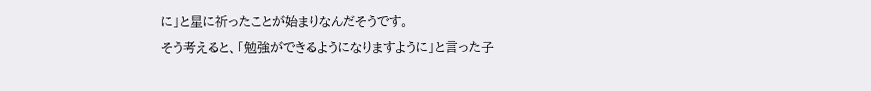に」と星に祈ったことが始まりなんだそうです。
そう考えると、「勉強ができるようになりますように」と言った子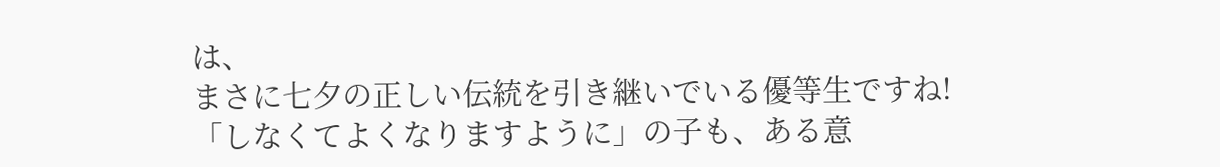は、
まさに七夕の正しい伝統を引き継いでいる優等生ですね!
「しなくてよくなりますように」の子も、ある意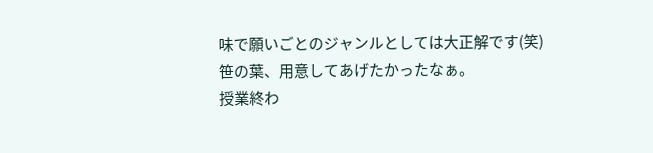味で願いごとのジャンルとしては大正解です(笑)
笹の葉、用意してあげたかったなぁ。
授業終わ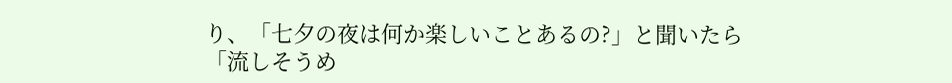り、「七夕の夜は何か楽しいことあるの?」と聞いたら
「流しそうめ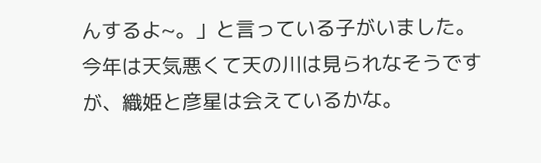んするよ~。」と言っている子がいました。
今年は天気悪くて天の川は見られなそうですが、織姫と彦星は会えているかな。